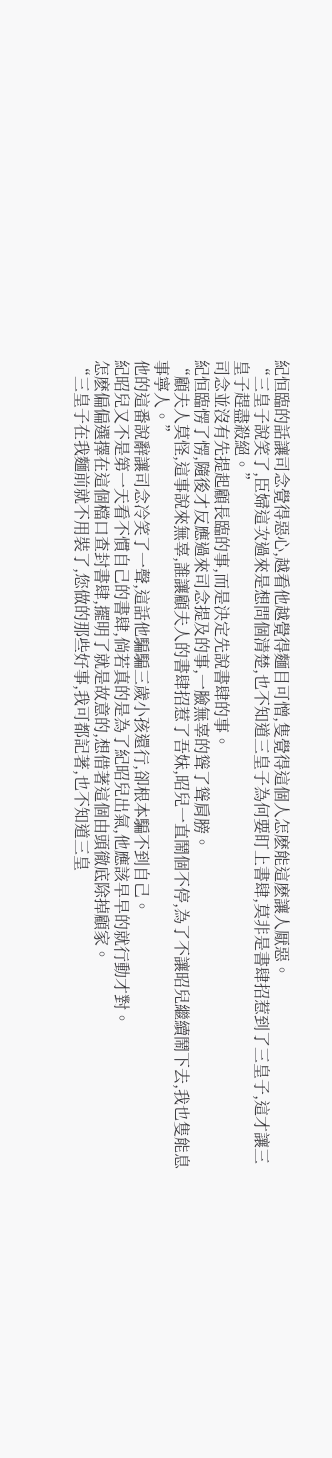紀恒臨的話讓司念覺得惡心,越看他越覺得麵目可憎,隻覺得這個人怎麽能這麽讓人厭惡。
“三皇子說笑了,臣婦這次過來是想問個清楚,也不知道三皇子為何要盯上書肆,莫非是書肆招惹到了三皇子,這才讓三皇子趕盡殺絕。”
司念並沒有先提起顧長臨的事,而是決定先說書肆的事。
紀恒臨愣了愣,隨後才反應過來司念提及的事,一臉無辜的聳了聳肩膀。
“顧夫人莫怪,這事說來無辜,誰讓顧夫人的書肆招惹了吾妹,昭兒一直鬧個不停,為了不讓昭兒繼續鬧下去,我也隻能息事寧人。”
他的這番說辭讓司念冷笑了一聲,這話他騙騙三歲小孩還行,卻根本騙不到自己。
紀昭兒又不是第一天看不慣自己的書肆,倘若真的是為了紀昭兒出氣,他應該早早的就行動才對。
怎麽偏偏選擇在這個檔口查封書肆,擺明了就是故意的,想借著這個由頭徹底除掉顧家。
“三皇子在我麵前就不用裝了,您做的那些好事,我可都記著,也不知道三皇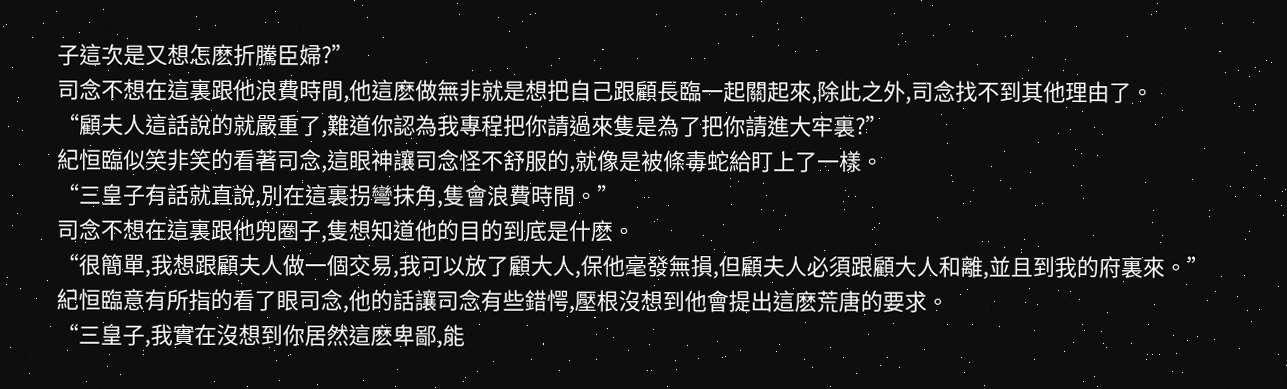子這次是又想怎麽折騰臣婦?”
司念不想在這裏跟他浪費時間,他這麽做無非就是想把自己跟顧長臨一起關起來,除此之外,司念找不到其他理由了。
“顧夫人這話說的就嚴重了,難道你認為我專程把你請過來隻是為了把你請進大牢裏?”
紀恒臨似笑非笑的看著司念,這眼神讓司念怪不舒服的,就像是被條毒蛇給盯上了一樣。
“三皇子有話就直說,別在這裏拐彎抹角,隻會浪費時間。”
司念不想在這裏跟他兜圈子,隻想知道他的目的到底是什麽。
“很簡單,我想跟顧夫人做一個交易,我可以放了顧大人,保他毫發無損,但顧夫人必須跟顧大人和離,並且到我的府裏來。”
紀恒臨意有所指的看了眼司念,他的話讓司念有些錯愕,壓根沒想到他會提出這麽荒唐的要求。
“三皇子,我實在沒想到你居然這麽卑鄙,能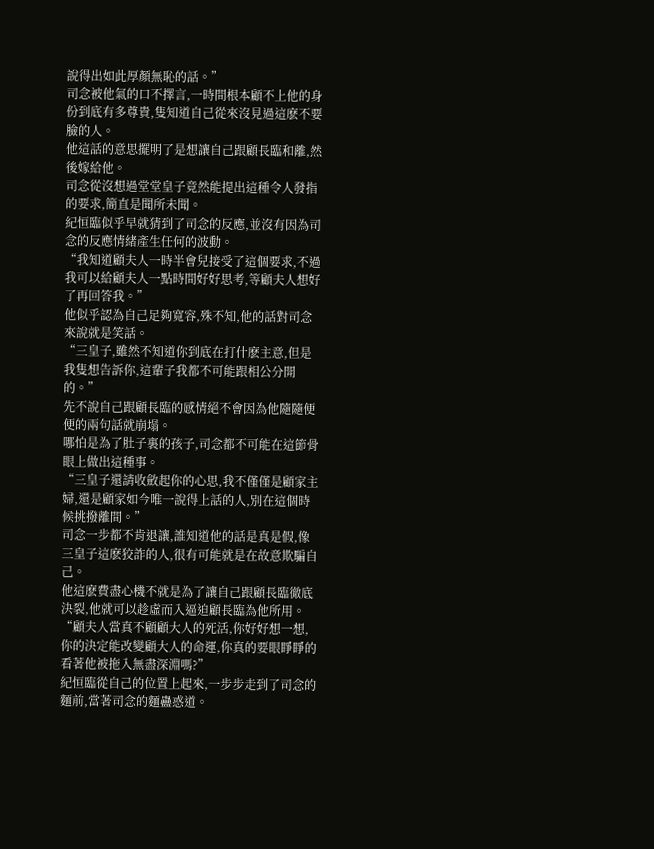說得出如此厚顏無恥的話。”
司念被他氣的口不擇言,一時間根本顧不上他的身份到底有多尊貴,隻知道自己從來沒見過這麽不要臉的人。
他這話的意思擺明了是想讓自己跟顧長臨和離,然後嫁給他。
司念從沒想過堂堂皇子竟然能提出這種令人發指的要求,簡直是聞所未聞。
紀恒臨似乎早就猜到了司念的反應,並沒有因為司念的反應情緒產生任何的波動。
“我知道顧夫人一時半會兒接受了這個要求,不過我可以給顧夫人一點時間好好思考,等顧夫人想好了再回答我。”
他似乎認為自己足夠寬容,殊不知,他的話對司念來說就是笑話。
“三皇子,雖然不知道你到底在打什麽主意,但是我隻想告訴你,這輩子我都不可能跟相公分開的。”
先不說自己跟顧長臨的感情絕不會因為他隨隨便便的兩句話就崩塌。
哪怕是為了肚子裏的孩子,司念都不可能在這節骨眼上做出這種事。
“三皇子還請收斂起你的心思,我不僅僅是顧家主婦,還是顧家如今唯一說得上話的人,別在這個時候挑撥離間。”
司念一步都不肯退讓,誰知道他的話是真是假,像三皇子這麽狡詐的人,很有可能就是在故意欺騙自己。
他這麽費盡心機不就是為了讓自己跟顧長臨徹底決裂,他就可以趁虛而入逼迫顧長臨為他所用。
“顧夫人當真不顧顧大人的死活,你好好想一想,你的決定能改變顧大人的命運,你真的要眼睜睜的看著他被拖入無盡深淵嗎?”
紀恒臨從自己的位置上起來,一步步走到了司念的麵前,當著司念的麵蠱惑道。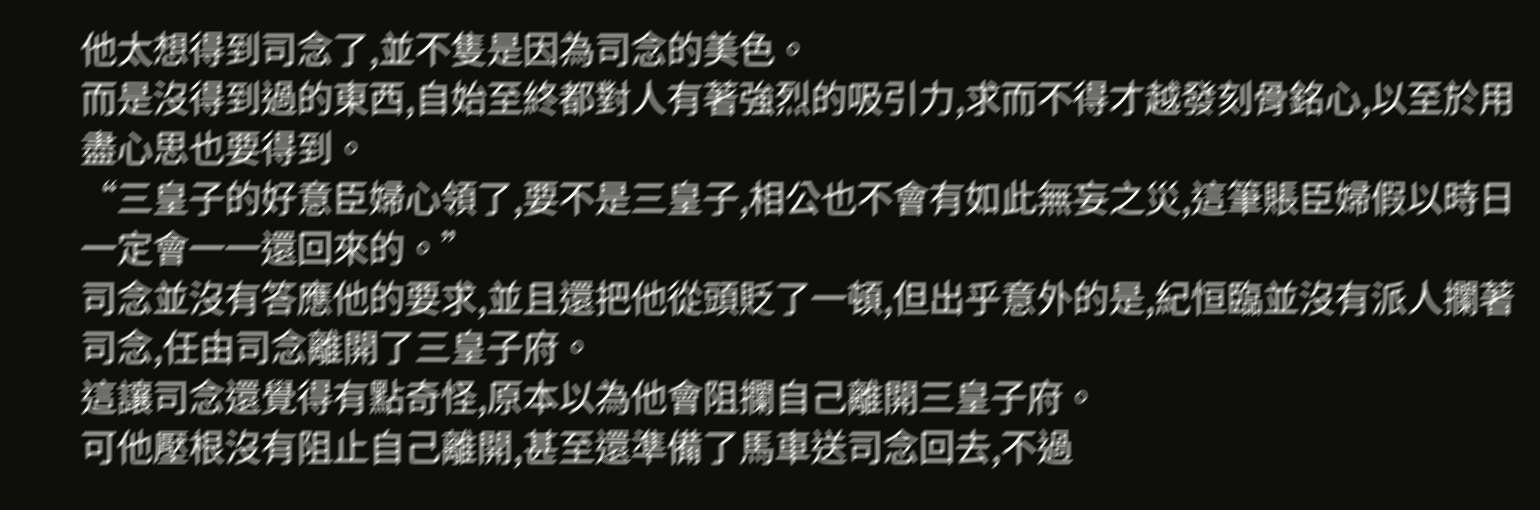他太想得到司念了,並不隻是因為司念的美色。
而是沒得到過的東西,自始至終都對人有著強烈的吸引力,求而不得才越發刻骨銘心,以至於用盡心思也要得到。
“三皇子的好意臣婦心領了,要不是三皇子,相公也不會有如此無妄之災,這筆賬臣婦假以時日一定會一一還回來的。”
司念並沒有答應他的要求,並且還把他從頭貶了一頓,但出乎意外的是,紀恒臨並沒有派人攔著司念,任由司念離開了三皇子府。
這讓司念還覺得有點奇怪,原本以為他會阻攔自己離開三皇子府。
可他壓根沒有阻止自己離開,甚至還準備了馬車送司念回去,不過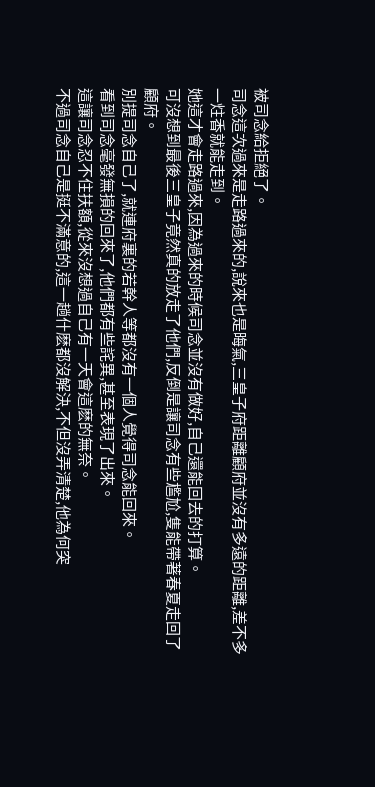被司念給拒絕了。
司念這次過來是走路過來的,說來也是晦氣,三皇子府距離顧府並沒有多遠的距離,差不多一炷香就能走到。
她這才會走路過來,因為過來的時候司念並沒有做好,自己還能回去的打算。
可沒想到最後三皇子竟然真的放走了他們,反倒是讓司念有些尷尬,隻能帶著春夏走回了顧府。
別提司念自己了,就連府裏的若幹人等都沒有一個人覺得司念能回來。
看到司念毫發無損的回來了,他們都有些詫異,甚至表現了出來。
這讓司念忍不住扶額,從來沒想過自己有一天會這麽的無奈。
不過司念自己是挺不滿意的,這一趟什麽都沒解決,不但沒弄清楚,他為何突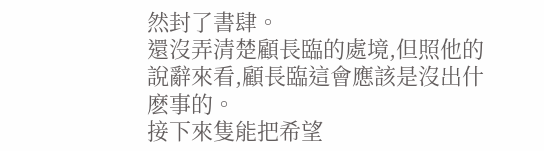然封了書肆。
還沒弄清楚顧長臨的處境,但照他的說辭來看,顧長臨這會應該是沒出什麽事的。
接下來隻能把希望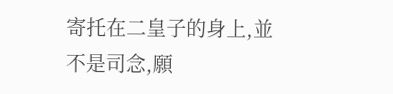寄托在二皇子的身上,並不是司念,願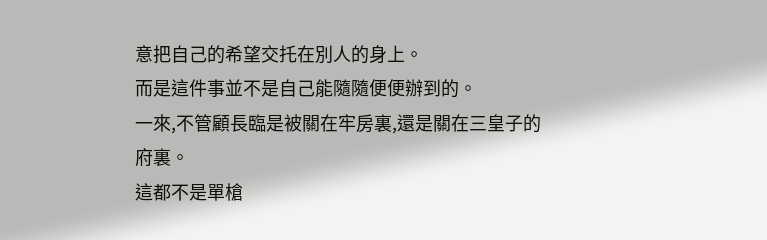意把自己的希望交托在別人的身上。
而是這件事並不是自己能隨隨便便辦到的。
一來,不管顧長臨是被關在牢房裏,還是關在三皇子的府裏。
這都不是單槍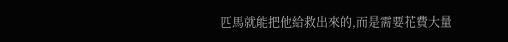匹馬就能把他給救出來的,而是需要花費大量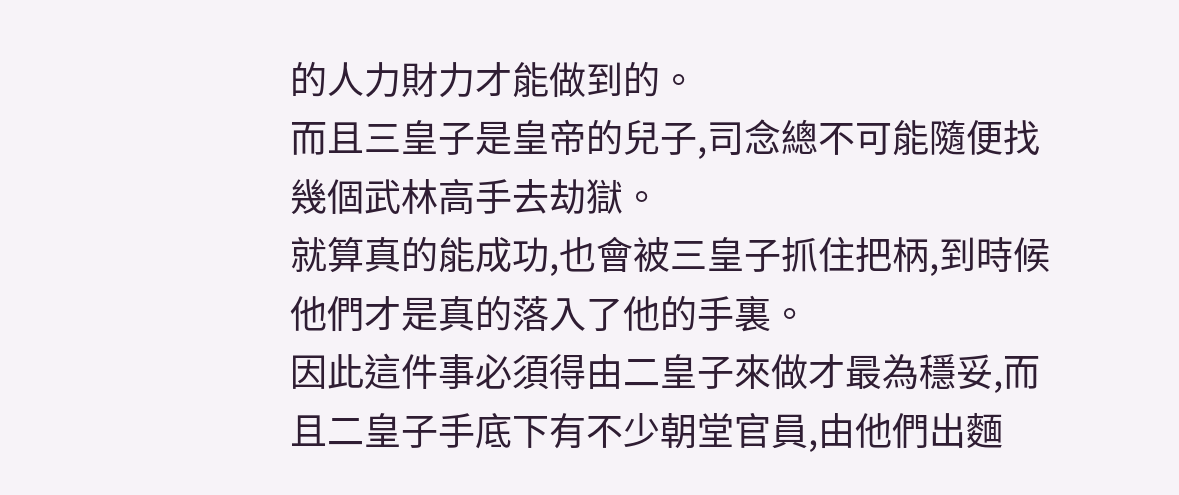的人力財力才能做到的。
而且三皇子是皇帝的兒子,司念總不可能隨便找幾個武林高手去劫獄。
就算真的能成功,也會被三皇子抓住把柄,到時候他們才是真的落入了他的手裏。
因此這件事必須得由二皇子來做才最為穩妥,而且二皇子手底下有不少朝堂官員,由他們出麵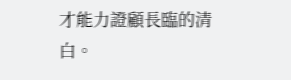才能力證顧長臨的清白。